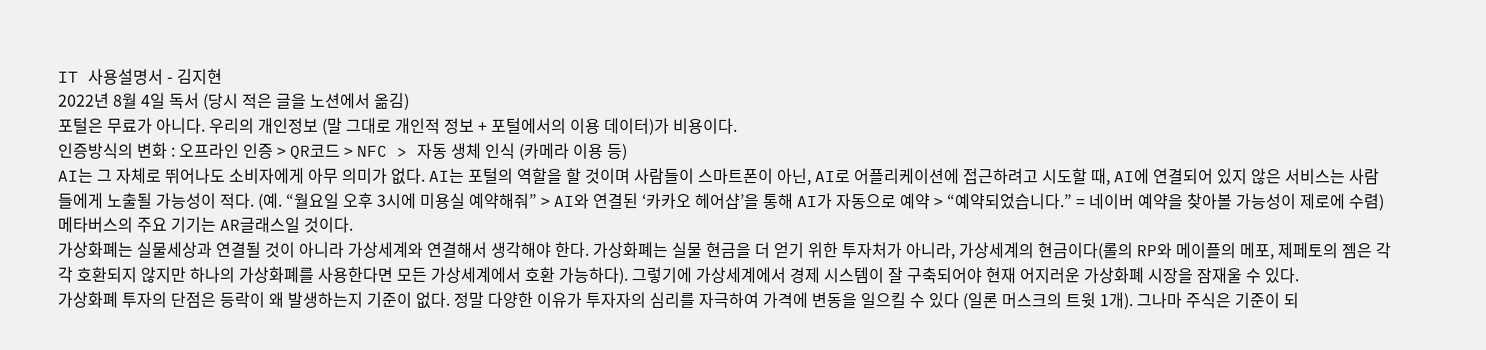IT 사용설명서 - 김지현
2022년 8월 4일 독서 (당시 적은 글을 노션에서 옮김)
포털은 무료가 아니다. 우리의 개인정보 (말 그대로 개인적 정보 + 포털에서의 이용 데이터)가 비용이다.
인증방식의 변화 : 오프라인 인증 > QR코드 > NFC > 자동 생체 인식 (카메라 이용 등)
AI는 그 자체로 뛰어나도 소비자에게 아무 의미가 없다. AI는 포털의 역할을 할 것이며 사람들이 스마트폰이 아닌, AI로 어플리케이션에 접근하려고 시도할 때, AI에 연결되어 있지 않은 서비스는 사람들에게 노출될 가능성이 적다. (예. “월요일 오후 3시에 미용실 예약해줘” > AI와 연결된 ‘카카오 헤어샵’을 통해 AI가 자동으로 예약 > “예약되었습니다.” = 네이버 예약을 찾아볼 가능성이 제로에 수렴)
메타버스의 주요 기기는 AR글래스일 것이다.
가상화폐는 실물세상과 연결될 것이 아니라 가상세계와 연결해서 생각해야 한다. 가상화폐는 실물 현금을 더 얻기 위한 투자처가 아니라, 가상세계의 현금이다(롤의 RP와 메이플의 메포, 제페토의 젬은 각각 호환되지 않지만 하나의 가상화폐를 사용한다면 모든 가상세계에서 호환 가능하다). 그렇기에 가상세계에서 경제 시스템이 잘 구축되어야 현재 어지러운 가상화폐 시장을 잠재울 수 있다.
가상화폐 투자의 단점은 등락이 왜 발생하는지 기준이 없다. 정말 다양한 이유가 투자자의 심리를 자극하여 가격에 변동을 일으킬 수 있다 (일론 머스크의 트윗 1개). 그나마 주식은 기준이 되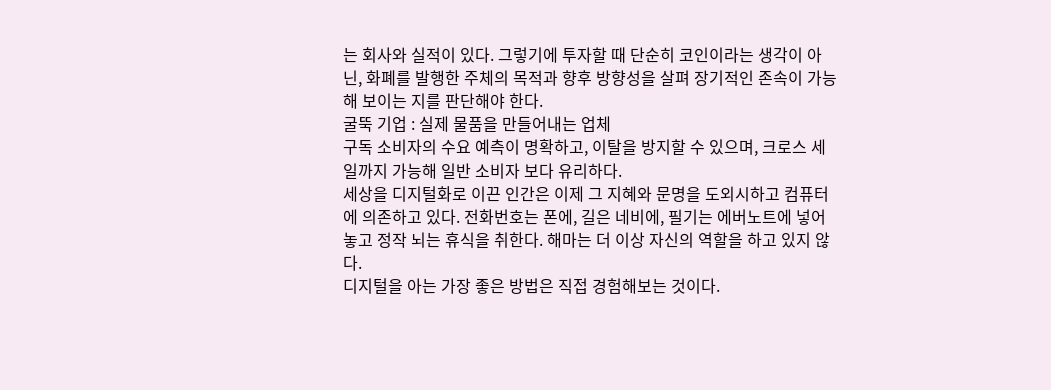는 회사와 실적이 있다. 그렇기에 투자할 때 단순히 코인이라는 생각이 아닌, 화폐를 발행한 주체의 목적과 향후 방향성을 살펴 장기적인 존속이 가능해 보이는 지를 판단해야 한다.
굴뚝 기업 : 실제 물품을 만들어내는 업체
구독 소비자의 수요 예측이 명확하고, 이탈을 방지할 수 있으며, 크로스 세일까지 가능해 일반 소비자 보다 유리하다.
세상을 디지털화로 이끈 인간은 이제 그 지혜와 문명을 도외시하고 컴퓨터에 의존하고 있다. 전화번호는 폰에, 길은 네비에, 필기는 에버노트에 넣어 놓고 정작 뇌는 휴식을 취한다. 해마는 더 이상 자신의 역할을 하고 있지 않다.
디지털을 아는 가장 좋은 방법은 직접 경험해보는 것이다.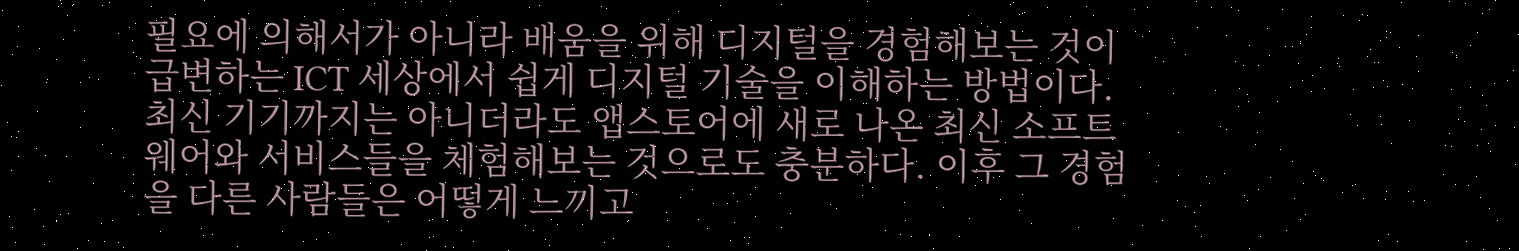필요에 의해서가 아니라 배움을 위해 디지털을 경험해보는 것이 급변하는 ICT 세상에서 쉽게 디지털 기술을 이해하는 방법이다. 최신 기기까지는 아니더라도 앱스토어에 새로 나온 최신 소프트웨어와 서비스들을 체험해보는 것으로도 충분하다. 이후 그 경험을 다른 사람들은 어떻게 느끼고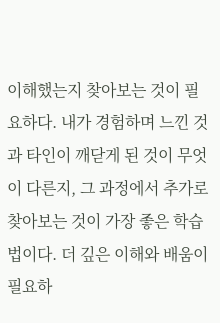이해했는지 찾아보는 것이 필요하다. 내가 경험하며 느낀 것과 타인이 깨닫게 된 것이 무엇이 다른지, 그 과정에서 추가로 찾아보는 것이 가장 좋은 학습법이다. 더 깊은 이해와 배움이 필요하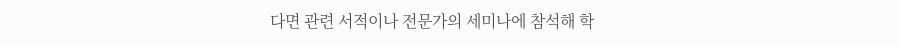다면 관련 서적이나 전문가의 세미나에 참석해 학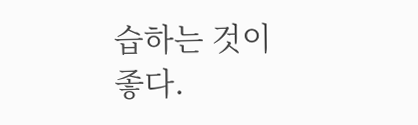습하는 것이 좋다.